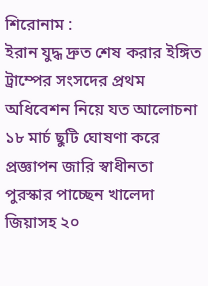শিরোনাম :
ইরান যুদ্ধ দ্রুত শেষ করার ইঙ্গিত ট্রাম্পের সংসদের প্রথম অধিবেশন নিয়ে যত আলোচনা ১৮ মার্চ ছুটি ঘোষণা করে প্রজ্ঞাপন জারি স্বাধীনতা পুরস্কার পাচ্ছেন খালেদা জিয়াসহ ২০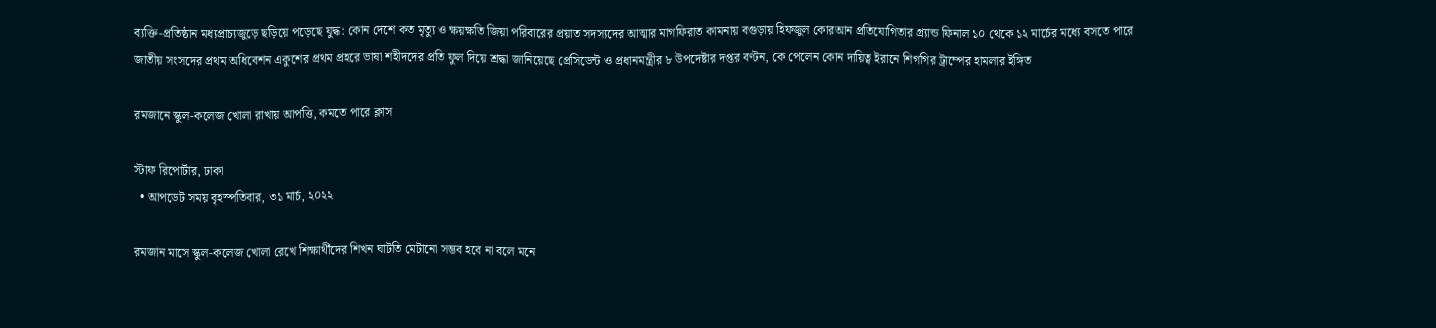ব্যক্তি-প্রতিষ্ঠান মধ্যপ্রাচ্যজুড়ে ছড়িয়ে পড়েছে যুদ্ধ: কোন দেশে কত মৃত্যু ও ক্ষয়ক্ষতি জিয়া পরিবারের প্রয়াত সদস্যদের আত্মার মাগফিরাত কামনায় বগুড়ায় হিফজুল কোরআন প্রতিযোগিতার গ্র্যান্ড ফিনাল ১০ থেকে ১২ মার্চের মধ্যে বসতে পারে জাতীয় সংসদের প্রথম অধিবেশন একুশের প্রথম প্রহরে ভাষা শহীদদের প্রতি ফুল দিয়ে শ্রদ্ধা জানিয়েছে প্রেসিডেন্ট ও প্রধানমন্ত্রীর ৮ উপদেষ্টার দপ্তর বণ্টন, কে পেলেন কোন দায়িত্ব ইরানে শিগগির ট্রাম্পের হামলার ইঙ্গিত

রমজানে স্কুল-কলেজ খোলা রাখায় আপত্তি, কমতে পারে ক্লাস

স্টাফ রিপোর্টার, ঢাকা
  • আপডেট সময় বৃহস্পতিবার, ৩১ মার্চ, ২০২২

রমজান মাসে স্কুল-কলেজ খোলা রেখে শিক্ষার্থীদের শিখন ঘাটতি মেটানো সম্ভব হবে না বলে মনে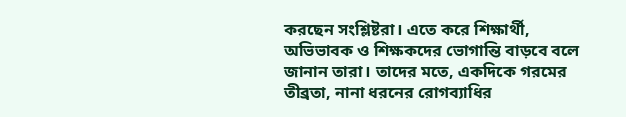করছেন সংশ্লিষ্টরা। এতে করে শিক্ষার্থী, অভিভাবক ও শিক্ষকদের ভোগান্তি বাড়বে বলে জানান তারা। তাদের মতে, একদিকে গরমের তীব্রতা, নানা ধরনের রোগব্যাধির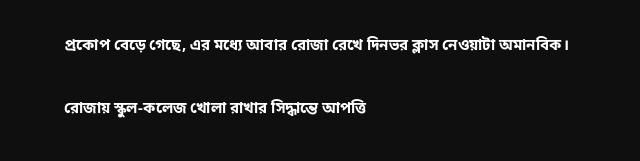প্রকোপ বেড়ে গেছে, এর মধ্যে আবার রোজা রেখে দিনভর ক্লাস নেওয়াটা অমানবিক।

রোজায় স্কুল-কলেজ খোলা রাখার সিদ্ধান্তে আপত্তি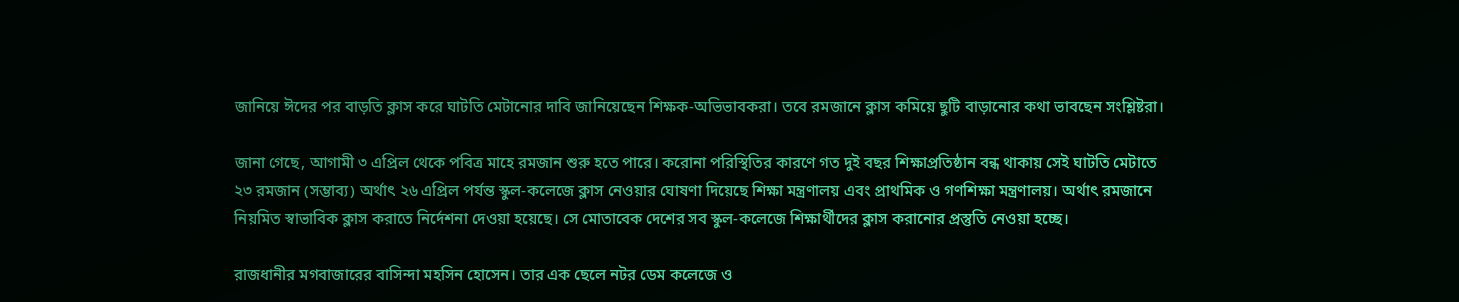জানিয়ে ঈদের পর বাড়তি ক্লাস করে ঘাটতি মেটানোর দাবি জানিয়েছেন শিক্ষক-অভিভাবকরা। তবে রমজানে ক্লাস কমিয়ে ছুটি বাড়ানোর কথা ভাবছেন সংশ্লিষ্টরা।

জানা গেছে, আগামী ৩ এপ্রিল থেকে পবিত্র মাহে রমজান শুরু হতে পারে। করোনা পরিস্থিতির কারণে গত দুই বছর শিক্ষাপ্রতিষ্ঠান বন্ধ থাকায় সেই ঘাটতি মেটাতে ২৩ রমজান (সম্ভাব্য) অর্থাৎ ২৬ এপ্রিল পর্যন্ত স্কুল-কলেজে ক্লাস নেওয়ার ঘোষণা দিয়েছে শিক্ষা মন্ত্রণালয় এবং প্রাথমিক ও গণশিক্ষা মন্ত্রণালয়। অর্থাৎ রমজানে নিয়মিত স্বাভাবিক ক্লাস করাতে নির্দেশনা দেওয়া হয়েছে। সে মোতাবেক দেশের সব স্কুল-কলেজে শিক্ষার্থীদের ক্লাস করানোর প্রস্তুতি নেওয়া হচ্ছে।

রাজধানীর মগবাজারের বাসিন্দা মহসিন হোসেন। তার এক ছেলে নটর ডেম কলেজে ও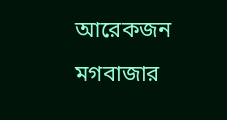আরেকজন মগবাজার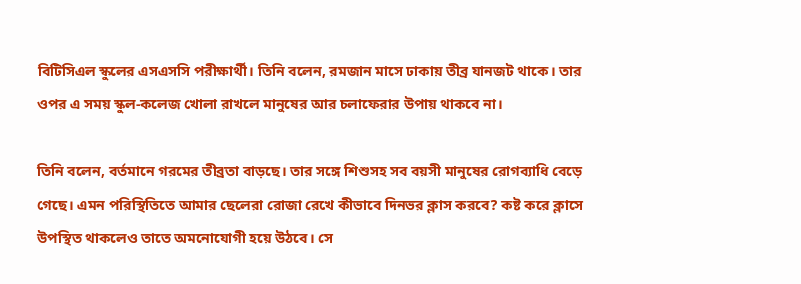বিটিসিএল স্কুলের এসএসসি পরীক্ষার্থী। তিনি বলেন, রমজান মাসে ঢাকায় তীব্র যানজট থাকে। তার ওপর এ সময় স্কুল-কলেজ খোলা রাখলে মানুষের আর চলাফেরার উপায় থাকবে না।

তিনি বলেন, বর্তমানে গরমের তীব্রতা বাড়ছে। তার সঙ্গে শিশুসহ সব বয়সী মানুষের রোগব্যাধি বেড়ে গেছে। এমন পরিস্থিতিতে আমার ছেলেরা রোজা রেখে কীভাবে দিনভর ক্লাস করবে? কষ্ট করে ক্লাসে উপস্থিত থাকলেও তাতে অমনোযোগী হয়ে উঠবে। সে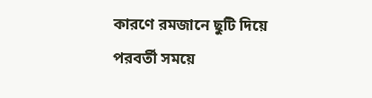কারণে রমজানে ছুটি দিয়ে পরবর্তী সময়ে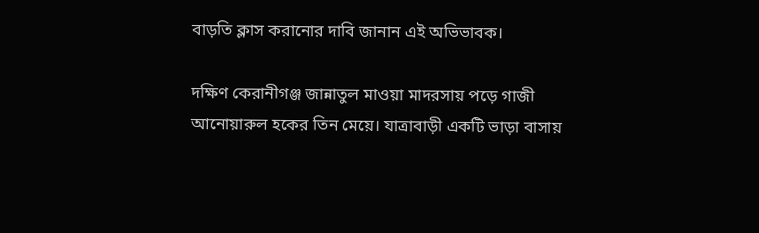বাড়তি ক্লাস করানোর দাবি জানান এই অভিভাবক।

দক্ষিণ কেরানীগঞ্জ জান্নাতুল মাওয়া মাদরসায় পড়ে গাজী আনোয়ারুল হকের তিন মেয়ে। যাত্রাবাড়ী একটি ভাড়া বাসায়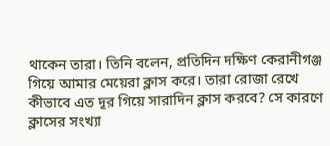থাকেন তারা। তিনি বলেন, প্রতিদিন দক্ষিণ কেরানীগঞ্জ গিয়ে আমার মেয়েরা ক্লাস করে। তারা রোজা রেখে কীভাবে এত দূর গিয়ে সারাদিন ক্লাস করবে? সে কারণে ক্লাসের সংখ্যা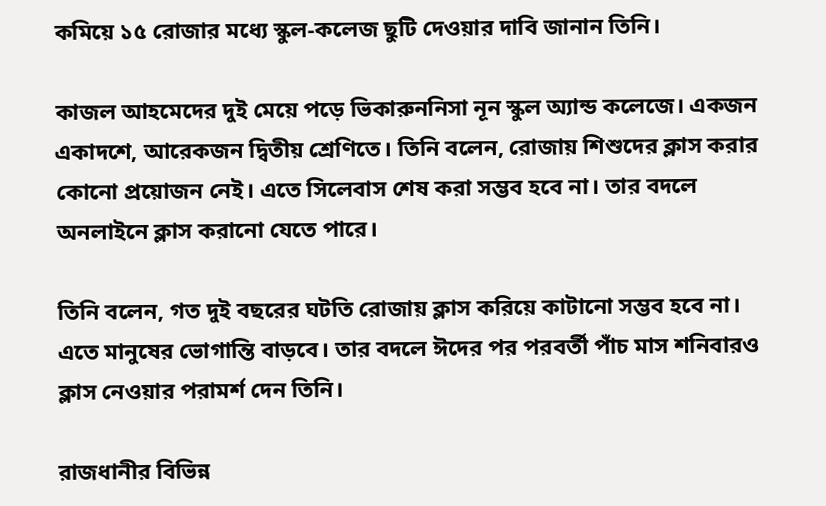কমিয়ে ১৫ রোজার মধ্যে স্কুল-কলেজ ছুটি দেওয়ার দাবি জানান তিনি।

কাজল আহমেদের দুই মেয়ে পড়ে ভিকারুননিসা নূন স্কুল অ্যান্ড কলেজে। একজন একাদশে, আরেকজন দ্বিতীয় শ্রেণিতে। তিনি বলেন, রোজায় শিশুদের ক্লাস করার কোনো প্রয়োজন নেই। এতে সিলেবাস শেষ করা সম্ভব হবে না। তার বদলে অনলাইনে ক্লাস করানো যেতে পারে।

তিনি বলেন, গত দুই বছরের ঘটতি রোজায় ক্লাস করিয়ে কাটানো সম্ভব হবে না। এতে মানুষের ভোগান্তি বাড়বে। তার বদলে ঈদের পর পরবর্তী পাঁচ মাস শনিবারও ক্লাস নেওয়ার পরামর্শ দেন তিনি।

রাজধানীর বিভিন্ন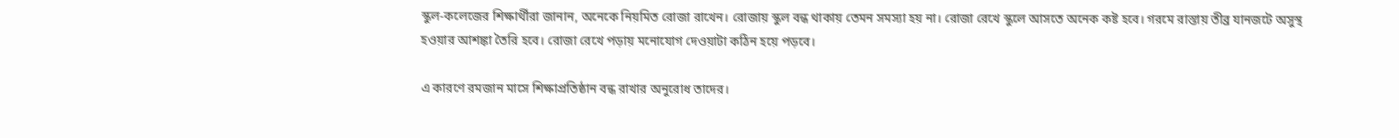স্কুল-কলেজের শিক্ষার্থীরা জানান, অনেকে নিয়মিত রোজা রাখেন। রোজায় স্কুল বন্ধ থাকায় তেমন সমস্যা হয় না। রোজা রেখে স্কুলে আসতে অনেক কষ্ট হবে। গরমে রাস্তায় তীব্র যানজটে অসুস্থ হওয়ার আশঙ্কা তৈরি হবে। রোজা রেখে পড়ায় মনোযোগ দেওয়াটা কঠিন হয়ে পড়বে।

এ কারণে রমজান মাসে শিক্ষাপ্রতিষ্ঠান বন্ধ রাখার অনুরোধ তাদের।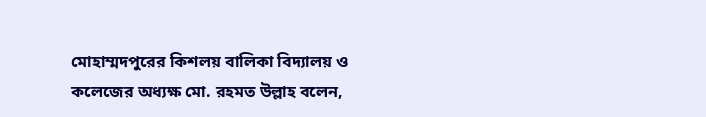মোহাম্মদপুরের কিশলয় বালিকা বিদ্যালয় ও কলেজের অধ্যক্ষ মো. রহমত উল্লাহ বলেন,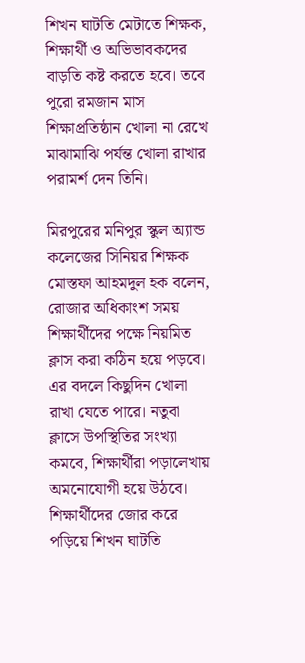শিখন ঘাটতি মেটাতে শিক্ষক, শিক্ষার্থী ও অভিভাবকদের বাড়তি কষ্ট করতে হবে। তবে পুরো রমজান মাস শিক্ষাপ্রতিষ্ঠান খোলা না রেখে মাঝামাঝি পর্যন্ত খোলা রাখার পরামর্শ দেন তিনি।

মিরপুরের মনিপুর স্কুল অ্যান্ড কলেজের সিনিয়র শিক্ষক মোস্তফা আহমদুল হক বলেন, রোজার অধিকাংশ সময় শিক্ষার্থীদের পক্ষে নিয়মিত ক্লাস করা কঠিন হয়ে পড়বে। এর বদলে কিছুদিন খোলা রাখা যেতে পারে। নতুবা ক্লাসে উপস্থিতির সংখ্যা কমবে, শিক্ষার্থীরা পড়ালেখায় অমনোযোগী হয়ে উঠবে। শিক্ষার্থীদের জোর করে পড়িয়ে শিখন ঘাটতি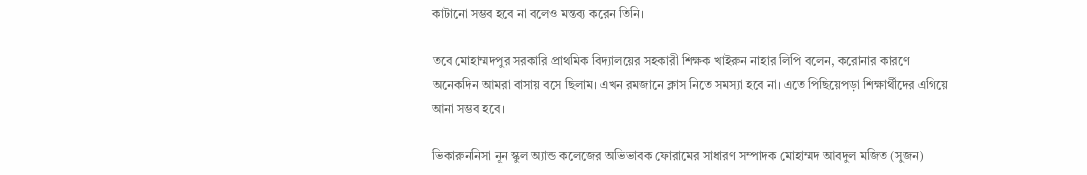কাটানো সম্ভব হবে না বলেও মন্তব্য করেন তিনি।

তবে মোহাম্মদপুর সরকারি প্রাথমিক বিদ্যালয়ের সহকারী শিক্ষক খাইরুন নাহার লিপি বলেন, করোনার কারণে অনেকদিন আমরা বাসায় বসে ছিলাম। এখন রমজানে ক্লাস নিতে সমস্যা হবে না। এতে পিছিয়েপড়া শিক্ষার্থীদের এগিয়ে আনা সম্ভব হবে।

ভিকারুননিসা নূন স্কুল অ্যান্ড কলেজের অভিভাবক ফোরামের সাধারণ সম্পাদক মোহাম্মদ আবদুল মজিত (সুজন)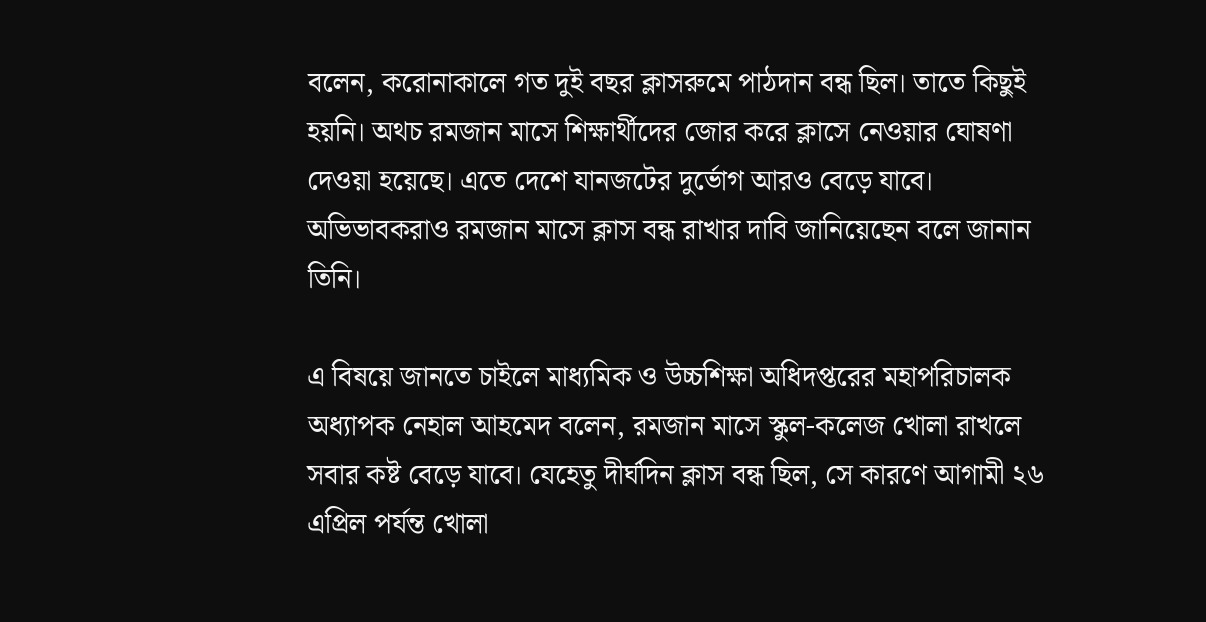বলেন, করোনাকালে গত দুই বছর ক্লাসরুমে পাঠদান বন্ধ ছিল। তাতে কিছুই হয়নি। অথচ রমজান মাসে শিক্ষার্থীদের জোর করে ক্লাসে নেওয়ার ঘোষণা দেওয়া হয়েছে। এতে দেশে যানজটের দুর্ভোগ আরও বেড়ে যাবে। অভিভাবকরাও রমজান মাসে ক্লাস বন্ধ রাখার দাবি জানিয়েছেন বলে জানান তিনি।

এ বিষয়ে জানতে চাইলে মাধ্যমিক ও উচ্চশিক্ষা অধিদপ্তরের মহাপরিচালক অধ্যাপক নেহাল আহমেদ বলেন, রমজান মাসে স্কুল-কলেজ খোলা রাখলে সবার কষ্ট বেড়ে যাবে। যেহেতু দীর্ঘদিন ক্লাস বন্ধ ছিল, সে কারণে আগামী ২৬ এপ্রিল পর্যন্ত খোলা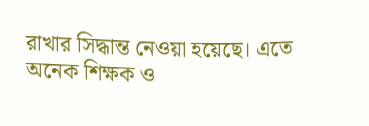রাখার সিদ্ধান্ত নেওয়া হয়েছে। এতে অনেক শিক্ষক ও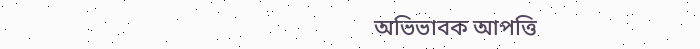অভিভাবক আপত্তি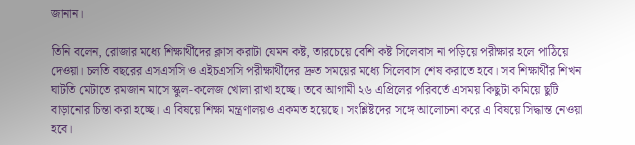জানান।

তিনি বলেন, রোজার মধ্যে শিক্ষার্থীদের ক্লাস করাটা যেমন কষ্ট, তারচেয়ে বেশি কষ্ট সিলেবাস না পড়িয়ে পরীক্ষার হলে পাঠিয়ে দেওয়া। চলতি বছরের এসএসসি ও এইচএসসি পরীক্ষার্থীদের দ্রুত সময়ের মধ্যে সিলেবাস শেষ করাতে হবে। সব শিক্ষার্থীর শিখন ঘাটতি মেটাতে রমজান মাসে স্কুল-কলেজ খোলা রাখা হচ্ছে। তবে আগামী ২৬ এপ্রিলের পরিবর্তে এসময় কিছুটা কমিয়ে ছুটি বাড়ানোর চিন্তা করা হচ্ছে। এ বিষয়ে শিক্ষা মন্ত্রণালয়ও একমত হয়েছে। সংশ্লিষ্টদের সঙ্গে আলোচনা করে এ বিষয়ে সিদ্ধান্ত নেওয়া হবে।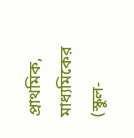প্রাথমিক, মাধ্যমিকের (স্কুল-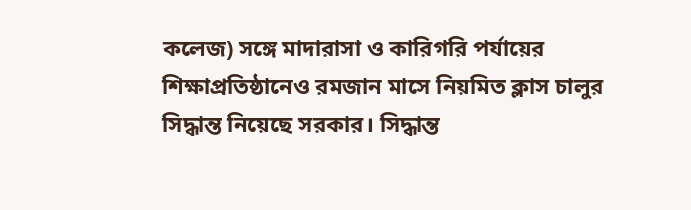কলেজ) সঙ্গে মাদারাসা ও কারিগরি পর্যায়ের শিক্ষাপ্রতিষ্ঠানেও রমজান মাসে নিয়মিত ক্লাস চালুর সিদ্ধান্ত নিয়েছে সরকার। সিদ্ধান্ত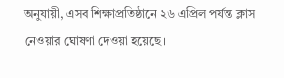অনুযায়ী, এসব শিক্ষাপ্রতিষ্ঠানে ২৬ এপ্রিল পর্যন্ত ক্লাস নেওয়ার ঘোষণা দেওয়া হয়েছে।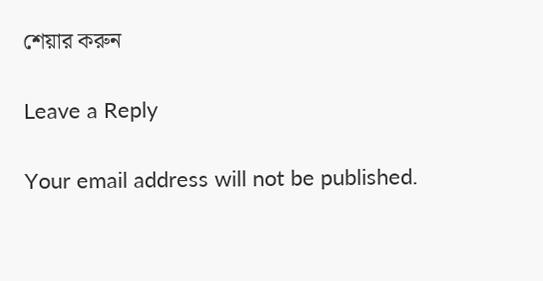শেয়ার করুন

Leave a Reply

Your email address will not be published.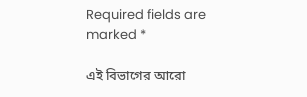Required fields are marked *

এই বিভাগের আরো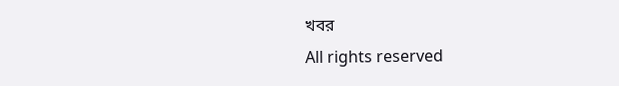খবর
All rights reserved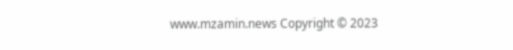www.mzamin.news Copyright © 2023